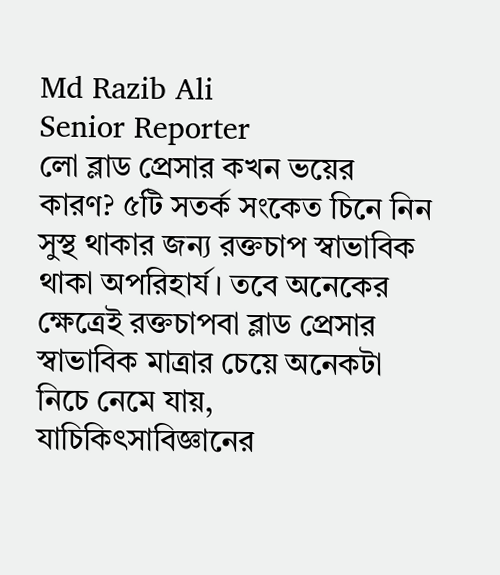Md Razib Ali
Senior Reporter
লো ব্লাড প্রেসার কখন ভয়ের কারণ? ৫টি সতর্ক সংকেত চিনে নিন
সুস্থ থাকার জন্য রক্তচাপ স্বাভাবিক থাকা অপরিহার্য। তবে অনেকের ক্ষেত্রেই রক্তচাপবা ব্লাড প্রেসার স্বাভাবিক মাত্রার চেয়ে অনেকটা নিচে নেমে যায়, যাচিকিৎসাবিজ্ঞানের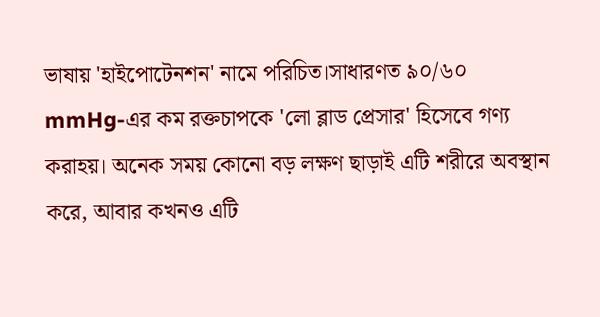ভাষায় 'হাইপোটেনশন' নামে পরিচিত।সাধারণত ৯০/৬০ mmHg-এর কম রক্তচাপকে 'লো ব্লাড প্রেসার' হিসেবে গণ্য করাহয়। অনেক সময় কোনো বড় লক্ষণ ছাড়াই এটি শরীরে অবস্থান করে, আবার কখনও এটি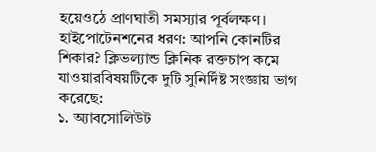হয়েওঠে প্রাণঘাতী সমস্যার পূর্বলক্ষণ।
হাইপোটেনশনের ধরণ: আপনি কোনটির শিকার? ক্লিভল্যান্ড ক্লিনিক রক্তচাপ কমে যাওয়ারবিষয়টিকে দুটি সুনির্দিষ্ট সংজ্ঞায় ভাগ করেছে:
১. অ্যাবসোলিউট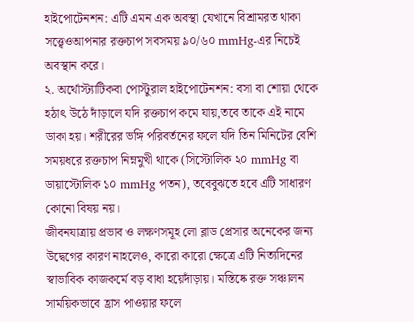হাইপোটেনশন: এটি এমন এক অবস্থা যেখানে বিশ্রামরত থাকা সত্ত্বেওআপনার রক্তচাপ সবসময় ৯০/৬০ mmHg-এর নিচেই অবস্থান করে।
২. অর্থোস্ট্যাটিকবা পোস্টুরাল হাইপোটেনশন: বসা বা শোয়া থেকে হঠাৎ উঠে দাঁড়ালে যদি রক্তচাপ কমে যায়,তবে তাকে এই নামে ডাকা হয়। শরীরের ভঙ্গি পরিবর্তনের ফলে যদি তিন মিনিটের বেশি সময়ধরে রক্তচাপ নিম্নমুখী থাকে (সিস্টোলিক ২০ mmHg বা ডায়াস্টোলিক ১০ mmHg পতন), তবেবুঝতে হবে এটি সাধারণ কোনো বিষয় নয়।
জীবনযাত্রায় প্রভাব ও লক্ষণসমূহ লো ব্লাড প্রেসার অনেকের জন্য উদ্বেগের কারণ নাহলেও, কারো কারো ক্ষেত্রে এটি নিত্যদিনের স্বাভাবিক কাজকর্মে বড় বাধা হয়েদাঁড়ায়। মস্তিষ্কে রক্ত সঞ্চালন সাময়িকভাবে হ্রাস পাওয়ার ফলে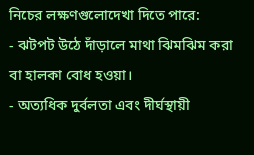নিচের লক্ষণগুলোদেখা দিতে পারে:
- ঝটপট উঠে দাঁড়ালে মাথা ঝিমঝিম করা বা হালকা বোধ হওয়া।
- অত্যধিক দুর্বলতা এবং দীর্ঘস্থায়ী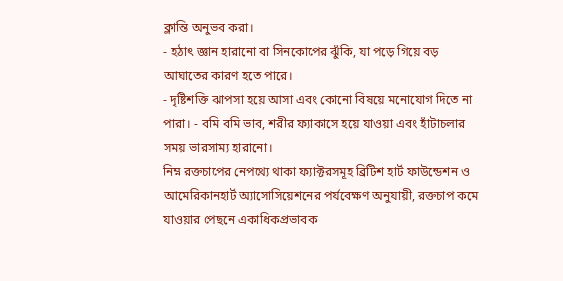ক্লান্তি অনুভব করা।
- হঠাৎ জ্ঞান হারানো বা সিনকোপের ঝুঁকি, যা পড়ে গিয়ে বড় আঘাতের কারণ হতে পারে।
- দৃষ্টিশক্তি ঝাপসা হয়ে আসা এবং কোনো বিষয়ে মনোযোগ দিতে না পারা। - বমি বমি ভাব, শরীর ফ্যাকাসে হয়ে যাওয়া এবং হাঁটাচলার সময় ভারসাম্য হারানো।
নিম্ন রক্তচাপের নেপথ্যে থাকা ফ্যাক্টরসমূহ ব্রিটিশ হার্ট ফাউন্ডেশন ও আমেরিকানহার্ট অ্যাসোসিয়েশনের পর্যবেক্ষণ অনুযায়ী, রক্তচাপ কমে যাওয়ার পেছনে একাধিকপ্রভাবক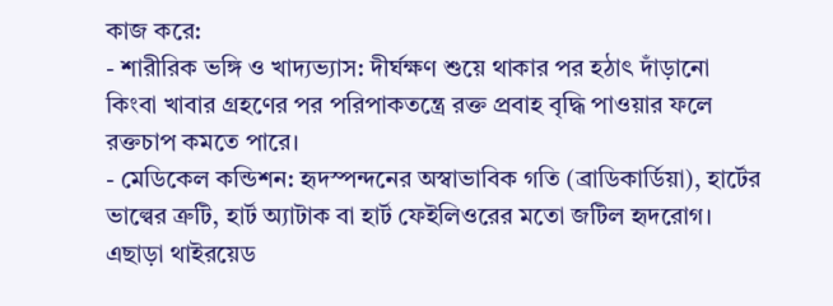কাজ করে:
- শারীরিক ভঙ্গি ও খাদ্যভ্যাস: দীর্ঘক্ষণ শুয়ে থাকার পর হঠাৎ দাঁড়ানো কিংবা খাবার গ্রহণের পর পরিপাকতন্ত্রে রক্ত প্রবাহ বৃদ্ধি পাওয়ার ফলে রক্তচাপ কমতে পারে।
- মেডিকেল কন্ডিশন: হৃদস্পন্দনের অস্বাভাবিক গতি (ব্রাডিকার্ডিয়া), হার্টের ভাল্বের ত্রুটি, হার্ট অ্যাটাক বা হার্ট ফেইলিওরের মতো জটিল হৃদরোগ। এছাড়া থাইরয়েড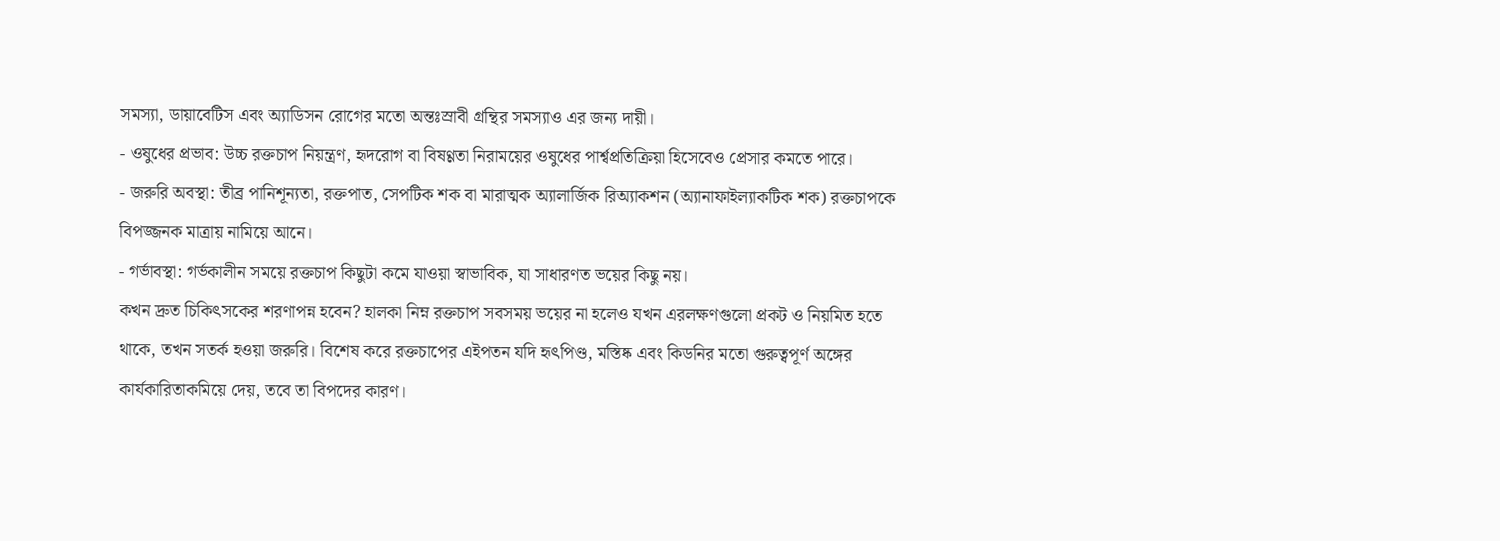সমস্যা, ডায়াবেটিস এবং অ্যাডিসন রোগের মতো অন্তঃস্রাবী গ্রন্থির সমস্যাও এর জন্য দায়ী।
- ওষুধের প্রভাব: উচ্চ রক্তচাপ নিয়ন্ত্রণ, হৃদরোগ বা বিষণ্ণতা নিরাময়ের ওষুধের পার্শ্বপ্রতিক্রিয়া হিসেবেও প্রেসার কমতে পারে।
- জরুরি অবস্থা: তীব্র পানিশূন্যতা, রক্তপাত, সেপটিক শক বা মারাত্মক অ্যালার্জিক রিঅ্যাকশন (অ্যানাফাইল্যাকটিক শক) রক্তচাপকে বিপজ্জনক মাত্রায় নামিয়ে আনে।
- গর্ভাবস্থা: গর্ভকালীন সময়ে রক্তচাপ কিছুটা কমে যাওয়া স্বাভাবিক, যা সাধারণত ভয়ের কিছু নয়।
কখন দ্রুত চিকিৎসকের শরণাপন্ন হবেন? হালকা নিম্ন রক্তচাপ সবসময় ভয়ের না হলেও যখন এরলক্ষণগুলো প্রকট ও নিয়মিত হতে থাকে, তখন সতর্ক হওয়া জরুরি। বিশেষ করে রক্তচাপের এইপতন যদি হৃৎপিণ্ড, মস্তিষ্ক এবং কিডনির মতো গুরুত্বপূর্ণ অঙ্গের কার্যকারিতাকমিয়ে দেয়, তবে তা বিপদের কারণ।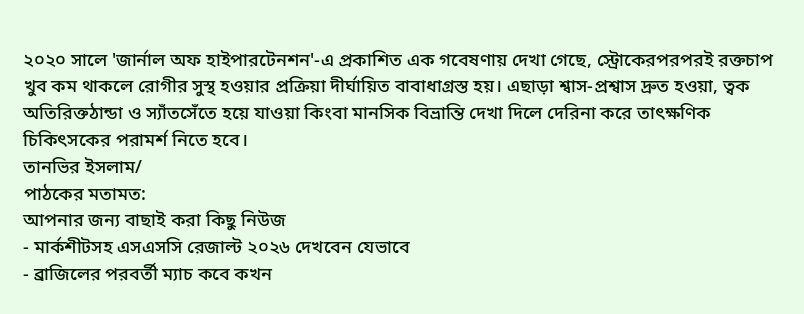২০২০ সালে 'জার্নাল অফ হাইপারটেনশন'-এ প্রকাশিত এক গবেষণায় দেখা গেছে, স্ট্রোকেরপরপরই রক্তচাপ খুব কম থাকলে রোগীর সুস্থ হওয়ার প্রক্রিয়া দীর্ঘায়িত বাবাধাগ্রস্ত হয়। এছাড়া শ্বাস-প্রশ্বাস দ্রুত হওয়া, ত্বক অতিরিক্তঠান্ডা ও স্যাঁতসেঁতে হয়ে যাওয়া কিংবা মানসিক বিভ্রান্তি দেখা দিলে দেরিনা করে তাৎক্ষণিক চিকিৎসকের পরামর্শ নিতে হবে।
তানভির ইসলাম/
পাঠকের মতামত:
আপনার জন্য বাছাই করা কিছু নিউজ
- মার্কশীটসহ এসএসসি রেজাল্ট ২০২৬ দেখবেন যেভাবে
- ব্রাজিলের পরবর্তী ম্যাচ কবে কখন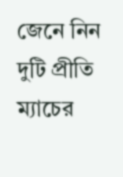জেনে নিন দুটি প্রীতি ম্যাচের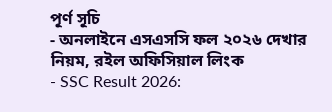পূর্ণ সূচি
- অনলাইনে এসএসসি ফল ২০২৬ দেখার নিয়ম, রইল অফিসিয়াল লিংক
- SSC Result 2026: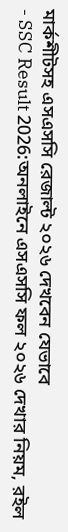মার্কশীটসহ এসএসসি রেজাল্ট ২০২৬ দেখবেন যেভাবে
- SSC Result 2026:অনলাইনে এসএসসি ফল ২০২৬ দেখার নিয়ম, রইল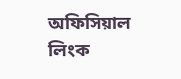অফিসিয়াল লিংক